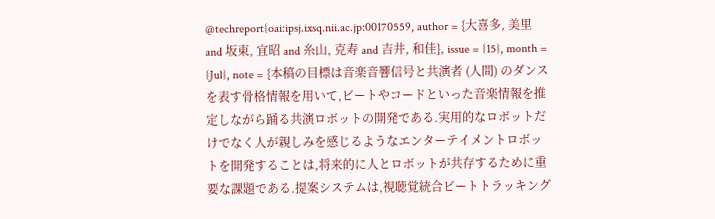@techreport{oai:ipsj.ixsq.nii.ac.jp:00170559, author = {大喜多, 美里 and 坂東, 宜昭 and 糸山, 克寿 and 吉井, 和佳}, issue = {15}, month = {Jul}, note = {本稿の目標は音楽音響信号と共演者 (人間) のダンスを表す骨格情報を用いて,ビートやコードといった音楽情報を推定しながら踊る共演ロボットの開発である.実用的なロボットだけでなく人が親しみを感じるようなエンターテイメントロボットを開発することは,将来的に人とロボットが共存するために重要な課題である.提案システムは,視聴覚統合ビートトラッキング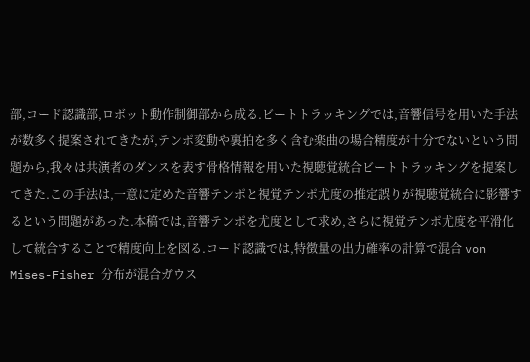部,コード認識部,ロボット動作制御部から成る.ビートトラッキングでは,音響信号を用いた手法が数多く提案されてきたが,テンポ変動や裏拍を多く含む楽曲の場合精度が十分でないという問題から,我々は共演者のダンスを表す骨格情報を用いた視聴覚統合ビートトラッキングを提案してきた.この手法は,一意に定めた音響テンポと視覚テンポ尤度の推定誤りが視聴覚統合に影響するという問題があった.本稿では,音響テンポを尤度として求め,さらに視覚テンポ尤度を平滑化して統合することで精度向上を図る.コード認識では,特徴量の出力確率の計算で混合 von Mises-Fisher 分布が混合ガウス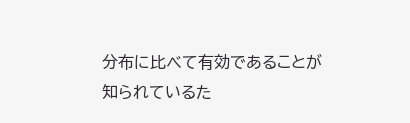分布に比べて有効であることが知られているた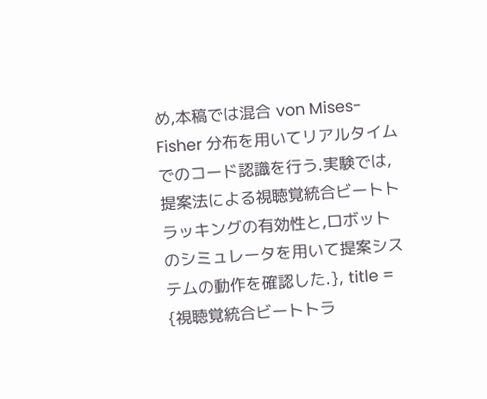め,本稿では混合 von Mises-Fisher 分布を用いてリアルタイムでのコード認識を行う.実験では,提案法による視聴覚統合ビートトラッキングの有効性と,ロボットのシミュレータを用いて提案システムの動作を確認した.}, title = {視聴覚統合ビートトラ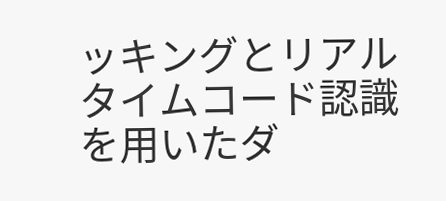ッキングとリアルタイムコード認識を用いたダ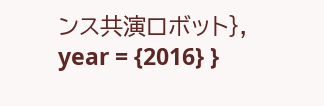ンス共演ロボット}, year = {2016} }